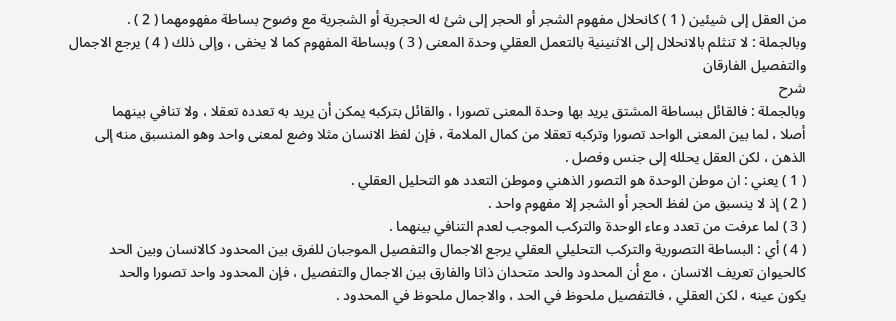من العقل إلى شيئين ( 1 ) كانحلال مفهوم الشجر أو الحجر إلى شئ له الحجرية أو الشجرية مع وضوح بساطة مفهومهما ( 2 ) .
وبالجملة : لا تنثلم بالانحلال إلى الاثنينية بالتعمل العقلي وحدة المعنى ( 3 ) وبساطة المفهوم كما لا يخفى ، وإلى ذلك ( 4 ) يرجع الاجمال
والتفصيل الفارقان
شرح
وبالجملة : فالقائل ببساطة المشتق يريد بها وحدة المعنى تصورا ، والقائل بتركبه يمكن أن يريد به تعدده تعقلا ، ولا تنافي بينهما
أصلا ، لما بين المعنى الواحد تصورا وتركبه تعقلا من كمال الملامة ، فإن لفظ الانسان مثلا وضع لمعنى واحد وهو المنسبق منه إلى
الذهن ، لكن العقل يحلله إلى جنس وفصل .
( 1 ) يعني : ان موطن الوحدة هو التصور الذهني وموطن التعدد هو التحليل العقلي .
( 2 ) إذ لا ينسبق من لفظ الحجر أو الشجر إلا مفهوم واحد .
( 3 ) لما عرفت من تعدد وعاء الوحدة والتركب الموجب لعدم التنافي بينهما .
( 4 ) أي : البساطة التصورية والتركب التحليلي العقلي يرجع الاجمال والتفصيل الموجبان للفرق بين المحدود كالانسان وبين الحد
كالحيوان تعريف الانسان ، مع أن المحدود والحد متحدان ذاتا والفارق بين الاجمال والتفصيل ، فإن المحدود واحد تصورا والحد
يكون عينه ، لكن العقلي ، فالتفصيل ملحوظ في الحد ، والاجمال ملحوظ في المحدود .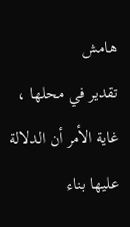هامش
تقدير في محلها ، غاية الأمر أن الدلالة عليها بناء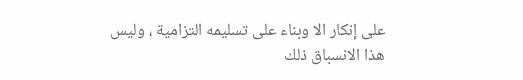على إنكار الا وبناء على تسليمه التزامية ، وليس هذا الانسباق ذلك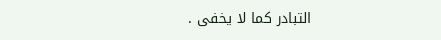التبادر كما لا يخفى .